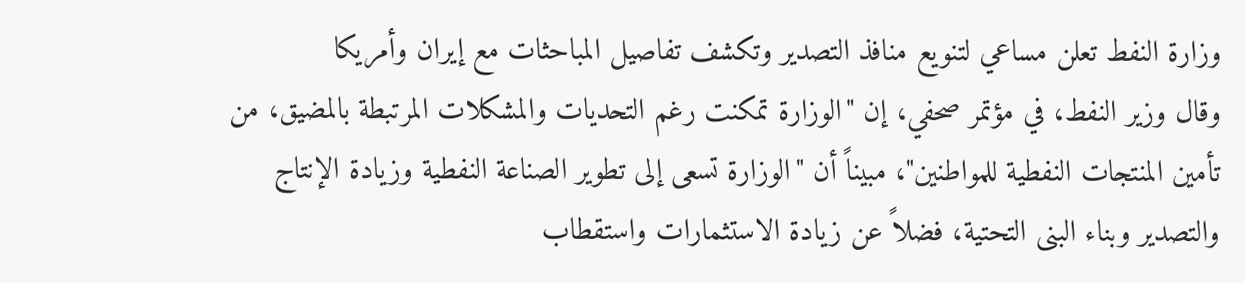وزارة النفط تعلن مساعي لتنويع منافذ التصدير وتكشف تفاصيل المباحثات مع إيران وأمريكا
وقال وزير النفط، في مؤتمر صحفي، إن "الوزارة تمكنت رغم التحديات والمشكلات المرتبطة بالمضيق، من تأمين المنتجات النفطية للمواطنين"، مبيناً أن "الوزارة تسعى إلى تطوير الصناعة النفطية وزيادة الإنتاج والتصدير وبناء البنى التحتية، فضلاً عن زيادة الاستثمارات واستقطاب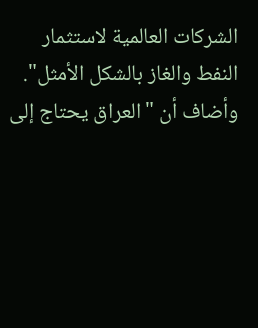الشركات العالمية لاستثمار النفط والغاز بالشكل الأمثل".
وأضاف أن "العراق يحتاج إلى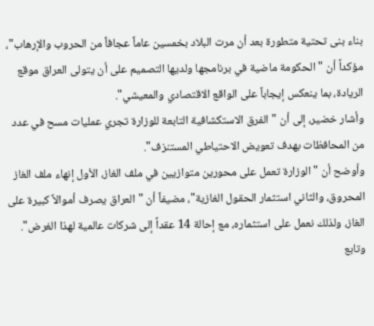بناء بنى تحتية متطورة بعد أن مرت البلاد بخمسين عاماً عجافاً من الحروب والإرهاب"، مؤكداً أن "الحكومة ماضية في برنامجها ولديها التصميم على أن يتولى العراق موقع الريادة، بما ينعكس إيجاباً على الواقع الاقتصادي والمعيشي".
وأشار خضير، إلى أن "الفرق الاستكشافية التابعة للوزارة تجري عمليات مسح في عدد من المحافظات بهدف تعويض الاحتياطي المستنزف".
وأوضح أن "الوزارة تعمل على محورين متوازيين في ملف الغاز، الأول إنهاء ملف الغاز المحروق، والثاني استثمار الحقول الغازية"، مضيفاً أن "العراق يصرف أموالاً كبيرة على الغاز، ولذلك نعمل على استثماره، مع إحالة 14 عقداً إلى شركات عالمية لهذا الغرض".
وتابع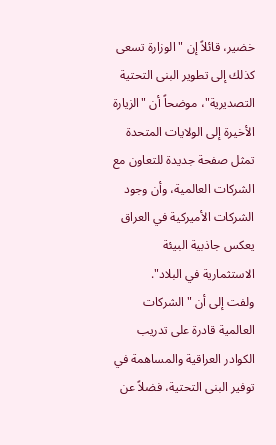خضير، قائلاً إن "الوزارة تسعى كذلك إلى تطوير البنى التحتية التصديرية"، موضحاً أن "الزيارة الأخيرة إلى الولايات المتحدة تمثل صفحة جديدة للتعاون مع الشركات العالمية، وأن وجود الشركات الأميركية في العراق يعكس جاذبية البيئة الاستثمارية في البلاد".
ولفت إلى أن "الشركات العالمية قادرة على تدريب الكوادر العراقية والمساهمة في توفير البنى التحتية، فضلاً عن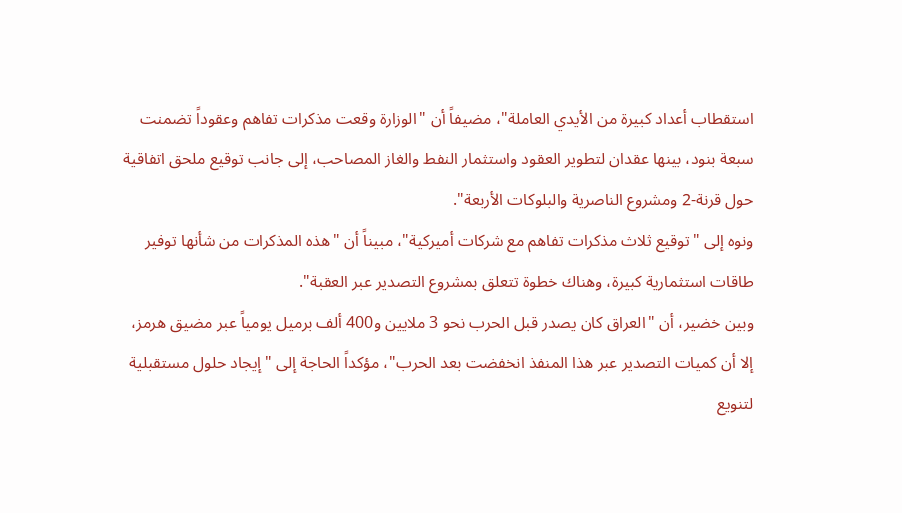استقطاب أعداد كبيرة من الأيدي العاملة"، مضيفاً أن "الوزارة وقعت مذكرات تفاهم وعقوداً تضمنت سبعة بنود، بينها عقدان لتطوير العقود واستثمار النفط والغاز المصاحب، إلى جانب توقيع ملحق اتفاقية حول قرنة-2 ومشروع الناصرية والبلوكات الأربعة".
ونوه إلى "توقيع ثلاث مذكرات تفاهم مع شركات أميركية"، مبيناً أن "هذه المذكرات من شأنها توفير طاقات استثمارية كبيرة، وهناك خطوة تتعلق بمشروع التصدير عبر العقبة".
وبين خضير، أن "العراق كان يصدر قبل الحرب نحو 3 ملايين و400 ألف برميل يومياً عبر مضيق هرمز، إلا أن كميات التصدير عبر هذا المنفذ انخفضت بعد الحرب"، مؤكداً الحاجة إلى "إيجاد حلول مستقبلية لتنويع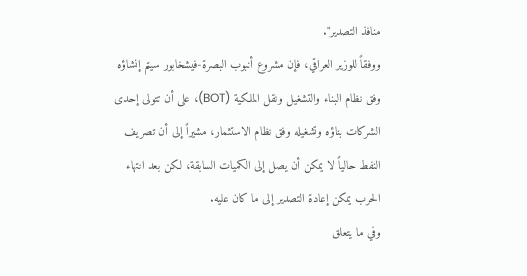منافذ التصدير".
ووفقاً للوزير العراقي، فإن مشروع أنبوب البصرة-فيشخابور سيتم إنشاؤه وفق نظام البناء والتشغيل ونقل الملكية (BOT)، على أن تتولى إحدى الشركات بناؤه وتشغيله وفق نظام الاستثمار، مشيراً إلى أن تصريف النفط حالياً لا يمكن أن يصل إلى الكميات السابقة، لكن بعد انتهاء الحرب يمكن إعادة التصدير إلى ما كان عليه.
وفي ما يتعلق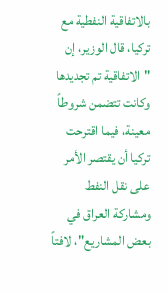بالاتفاقية النفطية مع تركيا، قال الوزير، إن "الاتفاقية تم تجديدها وكانت تتضمن شروطاً معينة، فيما اقترحت تركيا أن يقتصر الأمر على نقل النفط ومشاركة العراق في بعض المشاريع"، لافتاً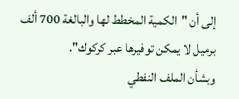إلى أن "الكمية المخطط لها والبالغة 700 ألف برميل لا يمكن توفيرها عبر كركوك".
وبشأن الملف النفطي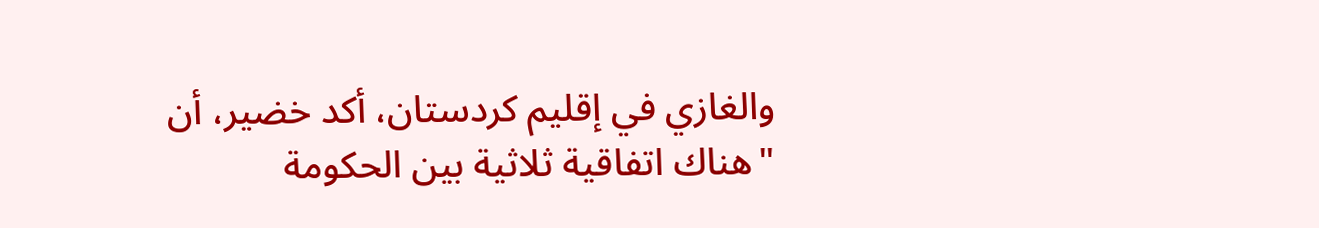والغازي في إقليم كردستان، أكد خضير، أن "هناك اتفاقية ثلاثية بين الحكومة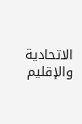الاتحادية والإقليم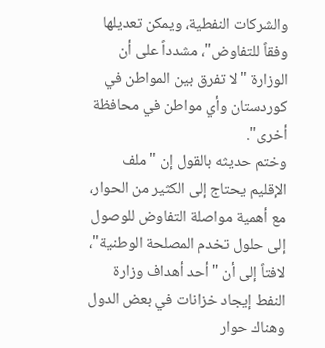والشركات النفطية، ويمكن تعديلها وفقاً للتفاوض"، مشدداً على أن الوزارة "لا تفرق بين المواطن في كوردستان وأي مواطن في محافظة أخرى".
وختم حديثه بالقول إن "ملف الإقليم يحتاج إلى الكثير من الحوار، مع أهمية مواصلة التفاوض للوصول إلى حلول تخدم المصلحة الوطنية"، لافتاً إلى أن "أحد أهداف وزارة النفط إيجاد خزانات في بعض الدول وهناك حوار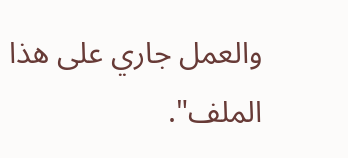والعمل جاري على هذا الملف".